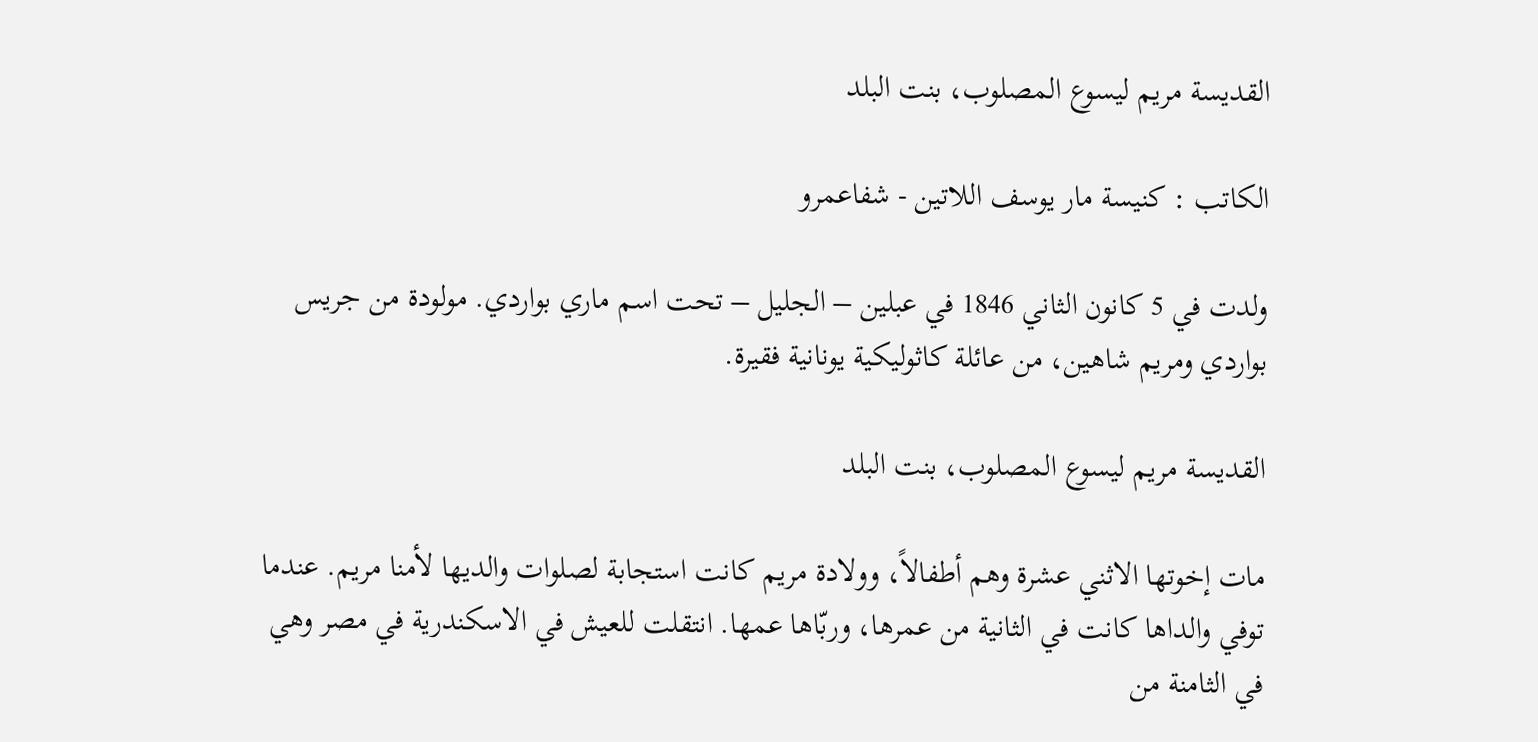القديسة مريم ليسوع المصلوب، بنت البلد

الكاتب : كنيسة مار يوسف اللاتين - شفاعمرو

ولدت في 5 كانون الثاني 1846 في عبلين – الجليل – تحت اسم ماري بواردي. مولودة من جريس بواردي ومريم شاهين، من عائلة كاثوليكية يونانية فقيرة.

القديسة مريم ليسوع المصلوب، بنت البلد

مات إخوتها الاثني عشرة وهم أطفالاً، وولادة مريم كانت استجابة لصلوات والديها لأمنا مريم. عندما توفي والداها كانت في الثانية من عمرها، وربّاها عمها. انتقلت للعيش في الاسكندرية في مصر وهي في الثامنة من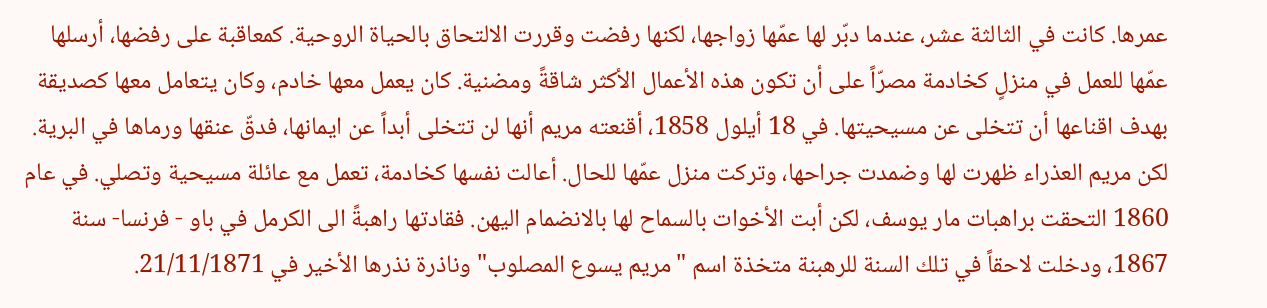عمرها. كانت في الثالثة عشر، عندما دبّر لها عمّها زواجها، لكنها رفضت وقررت الالتحاق بالحياة الروحية. كمعاقبة على رفضها، أرسلها عمّها للعمل في منزلٍ كخادمة مصرّاً على أن تكون هذه الأعمال الأكثر شاقةً ومضنية. كان يعمل معها خادم، وكان يتعامل معها كصديقة بهدف اقناعها أن تتخلى عن مسيحيتها. في 18 أيلول 1858، أقنعته مريم أنها لن تتخلى أبداً عن ايمانها، فدقّ عنقها ورماها في البرية. لكن مريم العذراء ظهرت لها وضمدت جراحها، وتركت منزل عمّها للحال. أعالت نفسها كخادمة، تعمل مع عائلة مسيحية وتصلي. في عام 1860 التحقت براهبات مار يوسف، لكن أبت الأخوات بالسماح لها بالانضمام اليهن. فقادتها راهبةً الى الكرمل في باو - فرنسا- سنة 1867، ودخلت لاحقاً في تلك السنة للرهبنة متخذة اسم "مريم يسوع المصلوب" وناذرة نذرها الأخير في 21/11/1871.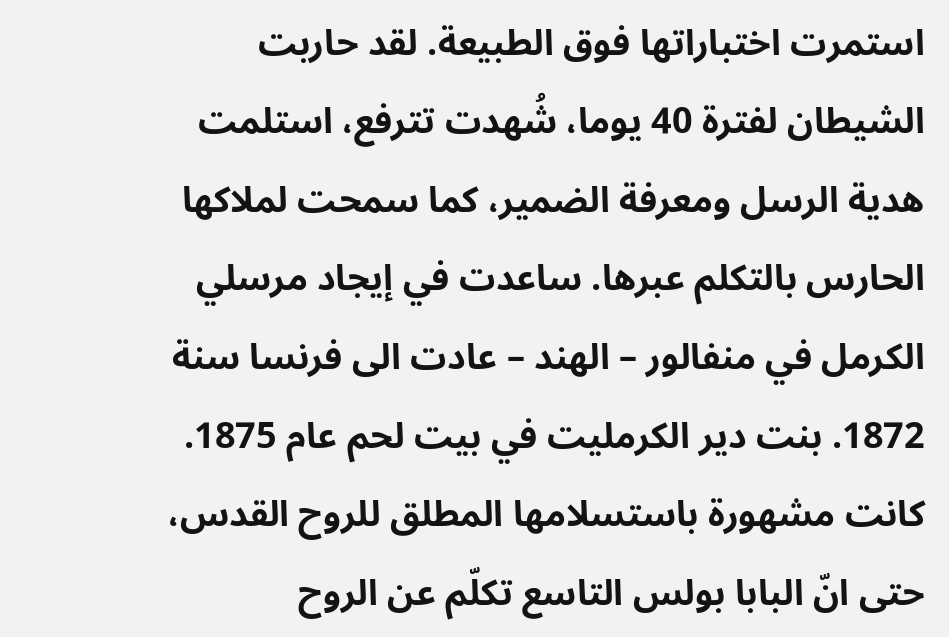استمرت اختباراتها فوق الطبيعة. لقد حاربت الشيطان لفترة 40 يوما، شُهدت تترفع، استلمت هدية الرسل ومعرفة الضمير، كما سمحت لملاكها الحارس بالتكلم عبرها. ساعدت في إيجاد مرسلي الكرمل في منفالور – الهند – عادت الى فرنسا سنة 1872. بنت دير الكرمليت في بيت لحم عام 1875. كانت مشهورة باستسلامها المطلق للروح القدس، حتى انّ البابا بولس التاسع تكلّم عن الروح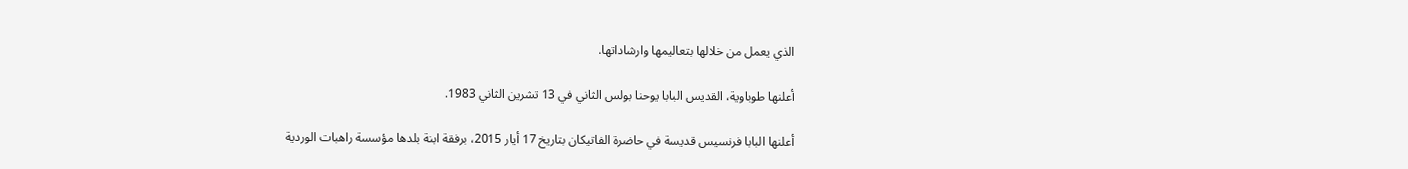الذي يعمل من خلالها بتعاليمها وارشاداتها.

أعلنها طوباوية، القديس البابا يوحنا بولس الثاني في 13 تشرين الثاني 1983.

أعلنها البابا فرنسيس قديسة في حاضرة الفاتيكان بتاريخ 17 أيار 2015، برفقة ابنة بلدها مؤسسة راهبات الوردية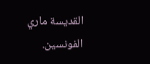القديسة ماري الفونسين.